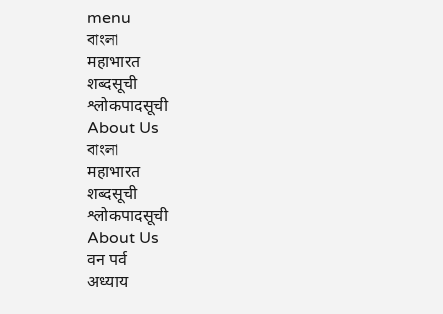menu
বাংলা
महाभारत
शब्दसूची
श्लोकपादसूची
About Us
বাংলা
महाभारत
शब्दसूची
श्लोकपादसूची
About Us
वन पर्व
अध्याय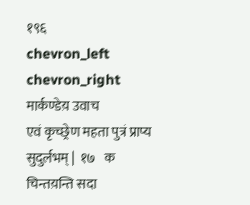१९६
chevron_left
chevron_right
मार्कण्डेय़ उवाच
एवं कृच्छ्रेण महता पुत्रं प्राप्य सुदुर्लभम् |  १७   क
चिन्तय़न्ति सदा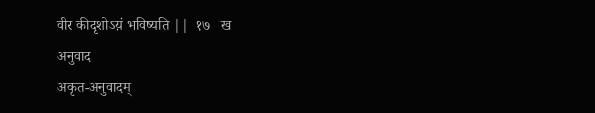वीर कीदृशोऽय़ं भविष्यति ||  १७   ख
अनुवाद
अकृत-अनुवादम्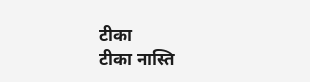टीका
टीका नास्ति